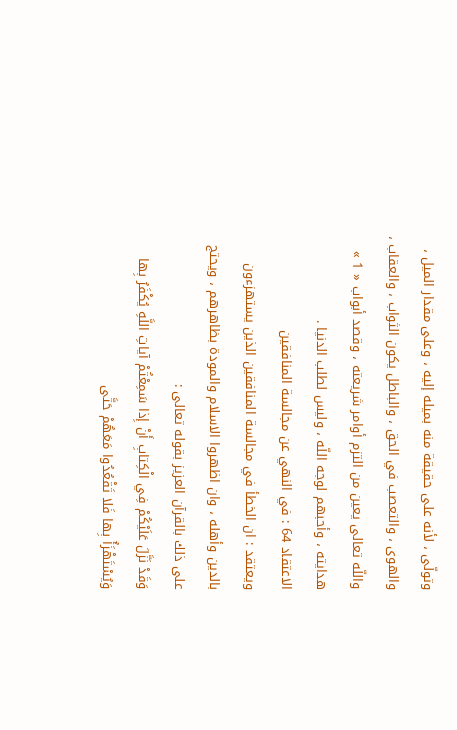وتولّى ، لأنه على حقيقة منه بميله إليه ، وعلى مقدار الميل ، والهوى ، والتعصب في الحق ، والباطل يكون الثواب ، والعقاب ، واللّه تعالى يعين من التزم أوامر شريعته ، وقصد أبواب « 1 » هدايته ، وأحبهم لوجه اللّه ، وليس لطلب الدنيا .
الاعتقاد 64 : في النهي عن مجالسة المنافقين
ويعتقد : ان الخطأ في مجالسة المنافقين الذين يستهزءون بالدين وأهله ، وان اظهروا الاسلام والمودة بظاهرهم ، ويحتج على ذلك بالقرآن العزيز بقوله تعالى :
وَقَدْ نَزَّلَ عَلَيْكُمْ فِي الْكِتابِ أَنْ إِذا سَمِعْتُمْ آياتِ اللَّهِ يُكْفَرُ بِها وَيُسْتَهْزَأُ بِها فَلا تَقْعُدُوا مَعَهُمْ حَتَّى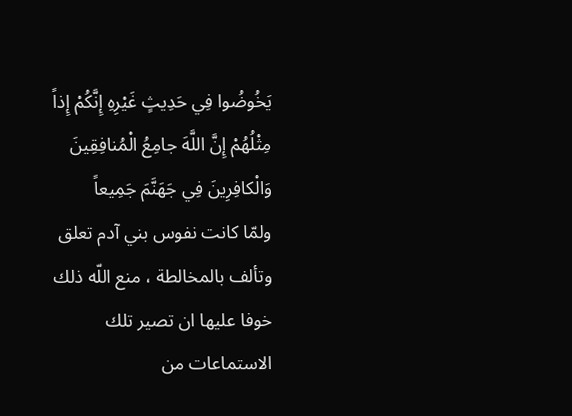يَخُوضُوا فِي حَدِيثٍ غَيْرِهِ إِنَّكُمْ إِذاً مِثْلُهُمْ إِنَّ اللَّهَ جامِعُ الْمُنافِقِينَ وَالْكافِرِينَ فِي جَهَنَّمَ جَمِيعاً
ولمّا كانت نفوس بني آدم تعلق وتألف بالمخالطة ، منع اللّه ذلك خوفا عليها ان تصير تلك الاستماعات من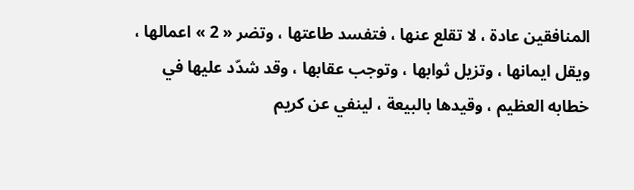المنافقين عادة ، لا تقلع عنها ، فتفسد طاعتها ، وتضر « 2 » اعمالها ، ويقل ايمانها ، وتزيل ثوابها ، وتوجب عقابها ، وقد شدّد عليها في خطابه العظيم ، وقيدها بالبيعة ، لينفي عن كريم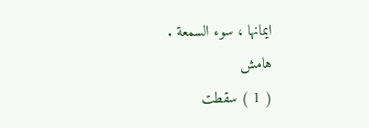ايمانها ، سوء السمعة .
هامش
( 1 ) سقطت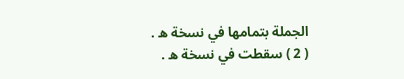الجملة بتمامها في نسخة ه .
( 2 ) سقطت في نسخة ه .